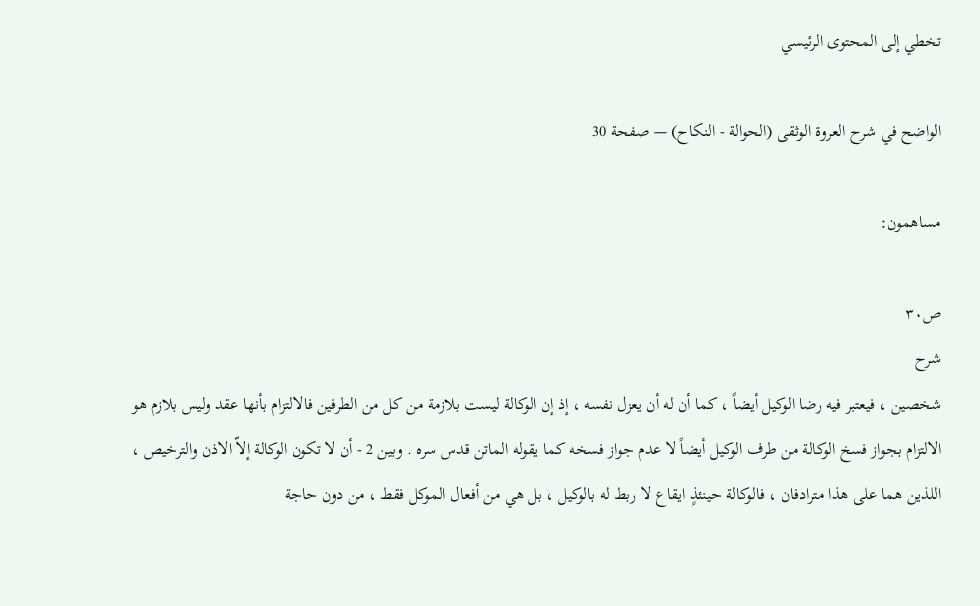تخطي إلى المحتوى الرئيسي

الواضح في شرح العروة الوثقى (الحوالة - النكاح) — صفحة 30

مساهمون:

ص٣٠
شرح
شخصين ، فيعتبر فيه رضا الوكيل أيضاً ، كما أن له أن يعزل نفسه ، إذ إن الوكالة ليست بلازمة من كل من الطرفين فالالتزام بأنها عقد وليس بلازم هو الالتزام بجواز فسخ الوكالة من طرف الوكيل أيضاً لا عدم جواز فسخه كما يقوله الماتن قدس سره . وبين 2 - أن لا تكون الوكالة إلاّ الاذن والترخيص ، اللذين هما على هذا مترادفان ، فالوكالة حينئذٍ ايقاع لا ربط له بالوكيل ، بل هي من أفعال الموكل فقط ، من دون حاجة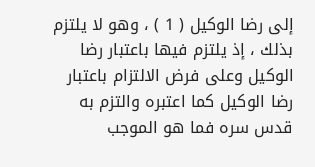إلى رضا الوكيل ( 1 ) ، وهو لا يلتزم بذلك ، إذ يلتزم فيها باعتبار رضا الوكيل وعلى فرض الالتزام باعتبار رضا الوكيل كما اعتبره والتزم به قدس سره فما هو الموجب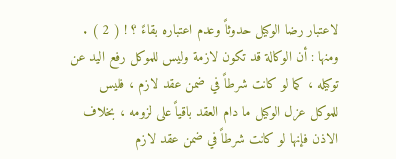لاعتبار رضا الوكيل حدوثاً وعدم اعتباره بقاءً ؟ ! ( 2 ) . ومنها : أن الوكالة قد تكون لازمة وليس للموكل رفع اليد عن توكيله ، كما لو كانت شرطاً في ضمن عقد لازم ، فليس للموكل عزل الوكيل ما دام العقد باقياً على لزومه ، بخلاف الاذن فإنها لو كانت شرطاً في ضمن عقد لازم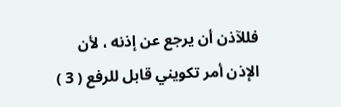فللآذن أن يرجع عن إذنه ، لأن الإذن أمر تكويني قابل للرفع ( 3 )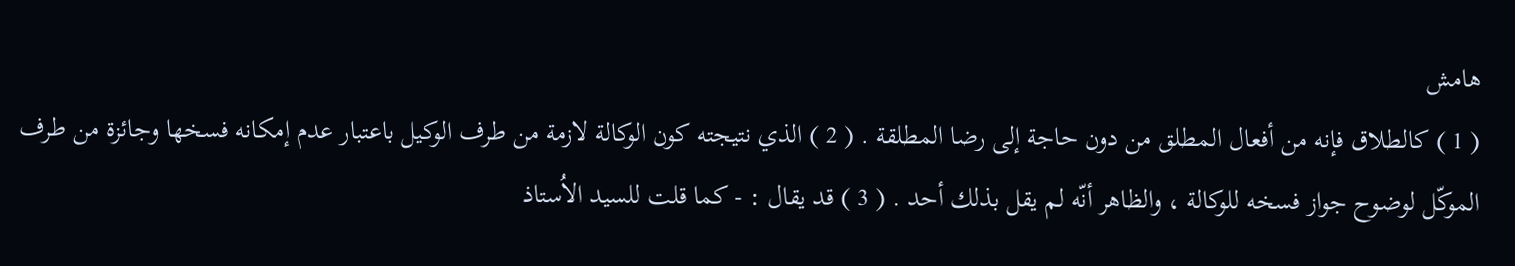هامش
( 1 ) كالطلاق فإنه من أفعال المطلق من دون حاجة إلى رضا المطلقة . ( 2 ) الذي نتيجته كون الوكالة لازمة من طرف الوكيل باعتبار عدم إمكانه فسخها وجائزة من طرف الموكّل لوضوح جواز فسخه للوكالة ، والظاهر أنّه لم يقل بذلك أحد . ( 3 ) قد يقال : - كما قلت للسيد الاُستاذ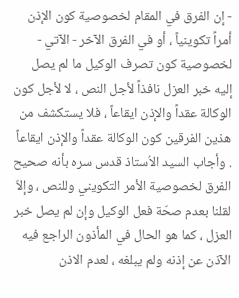- إن الفرق في المقام لخصوصية كون الإذن أمراً تكوينياً ، أو في الفرق الآخر - الآتي - لخصوصية كون تصرف الوكيل ما لم يصل إليه خبر العزل نافذاً لأجل النص ، لا لأجل كون الوكالة عقداً والإذن ايقاعاً ، فلا يستكشف من هذين الفرقين كون الوكالة عقداً والإذن ايقاعاً . وأجاب السيد الاُستاذ قدس سره بأنه صحيح الفرق لخصوصية الأمر التكويني وللنص ، وإلاّ لقلنا بعدم صحّة فعل الوكيل وإن لم يصل خبر العزل ، كما هو الحال في المأذون الراجع فيه الآذن عن إذنه ولم يبلغه ، لعدم الاذن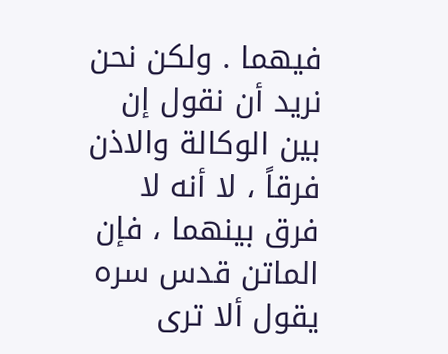فيهما . ولكن نحن نريد أن نقول إن بين الوكالة والاذن فرقاً ، لا أنه لا فرق بينهما ، فإن الماتن قدس سره يقول ألا ترى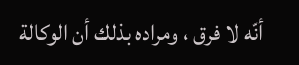أنّه لا فرق ، ومراده بذلك أن الوكالة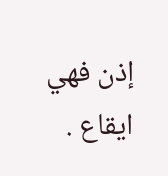إذن فهي ايقاع .